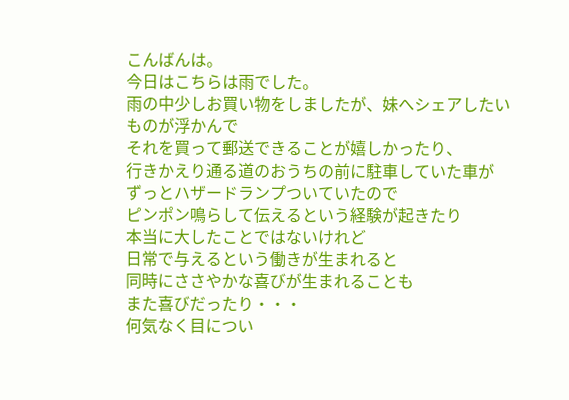こんばんは。
今日はこちらは雨でした。
雨の中少しお買い物をしましたが、妹へシェアしたいものが浮かんで
それを買って郵送できることが嬉しかったり、
行きかえり通る道のおうちの前に駐車していた車が
ずっとハザードランプついていたので
ピンポン鳴らして伝えるという経験が起きたり
本当に大したことではないけれど
日常で与えるという働きが生まれると
同時にささやかな喜びが生まれることも
また喜びだったり・・・
何気なく目につい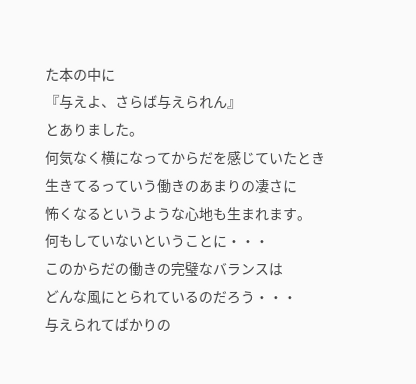た本の中に
『与えよ、さらば与えられん』
とありました。
何気なく横になってからだを感じていたとき
生きてるっていう働きのあまりの凄さに
怖くなるというような心地も生まれます。
何もしていないということに・・・
このからだの働きの完璧なバランスは
どんな風にとられているのだろう・・・
与えられてばかりの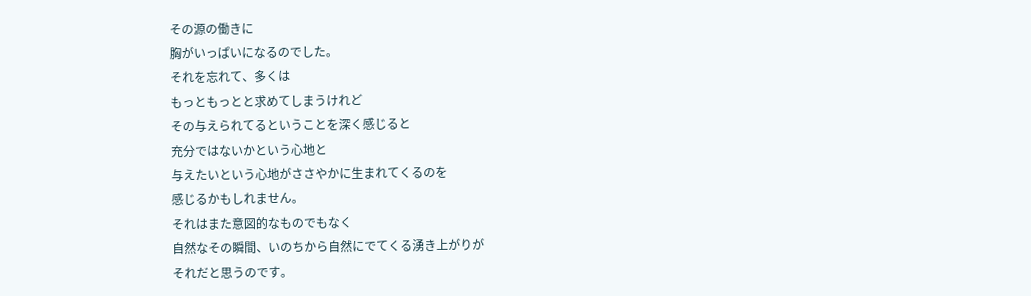その源の働きに
胸がいっぱいになるのでした。
それを忘れて、多くは
もっともっとと求めてしまうけれど
その与えられてるということを深く感じると
充分ではないかという心地と
与えたいという心地がささやかに生まれてくるのを
感じるかもしれません。
それはまた意図的なものでもなく
自然なその瞬間、いのちから自然にでてくる湧き上がりが
それだと思うのです。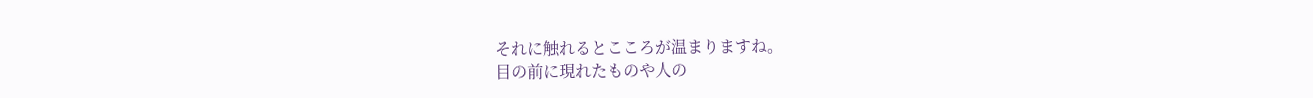それに触れるとこころが温まりますね。
目の前に現れたものや人の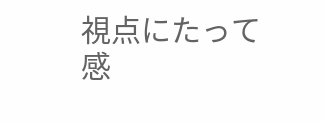視点にたって
感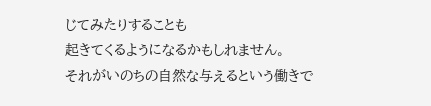じてみたりすることも
起きてくるようになるかもしれません。
それがいのちの自然な与えるという働きで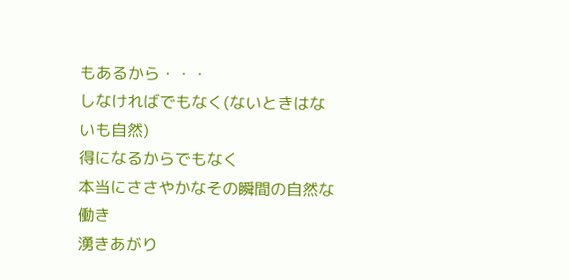もあるから・・・
しなければでもなく(ないときはないも自然)
得になるからでもなく
本当にささやかなその瞬間の自然な働き
湧きあがり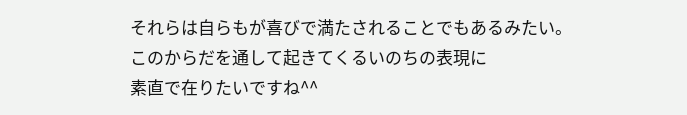それらは自らもが喜びで満たされることでもあるみたい。
このからだを通して起きてくるいのちの表現に
素直で在りたいですね^^